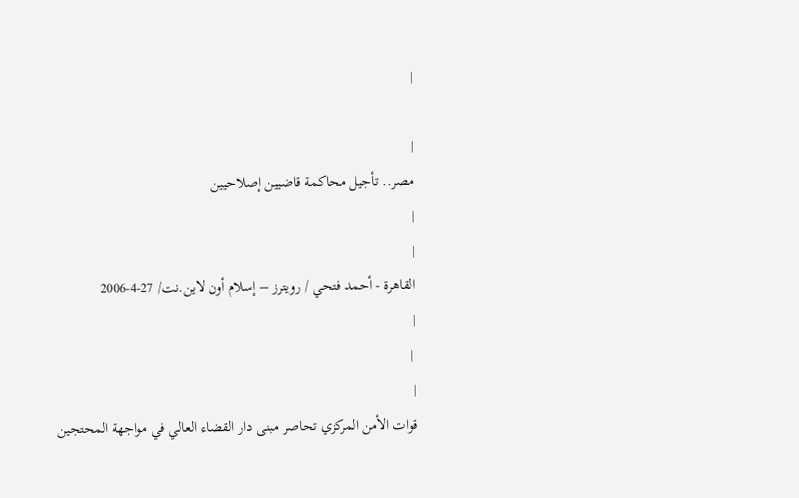|

|
مصر.. تأجيل محاكمة قاضيين إصلاحيين
|
|
القاهرة - أحمد فتحي / رويترز – إسلام أون لاين.نت/ 27-4-2006
|
 |
|
قوات الأمن المركزي تحاصر مبنى دار القضاء العالي في مواجهة المحتجين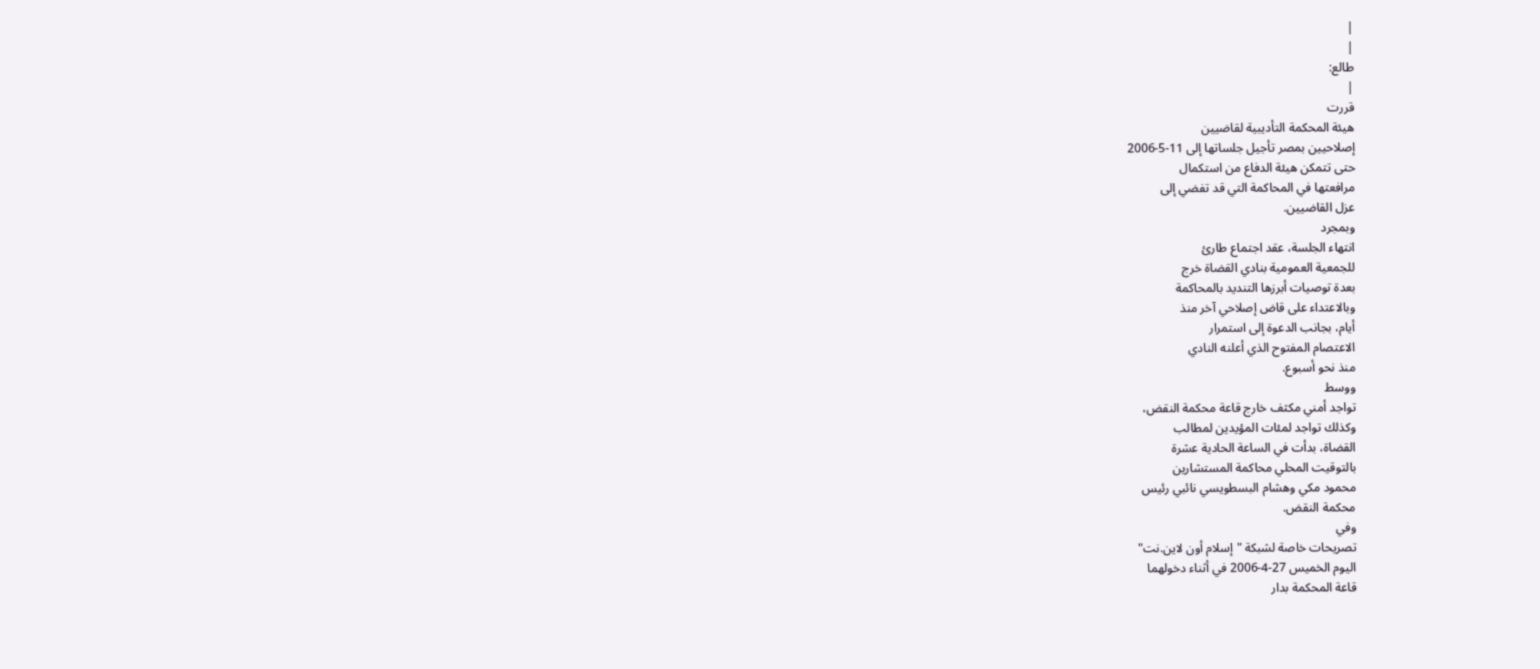|
|
طالع:
|
قررت
هيئة المحكمة التأديبية لقاضيين
إصلاحيين بمصر تأجيل جلساتها إلى 11-5-2006
حتى تتمكن هيئة الدفاع من استكمال
مرافعتها في المحاكمة التي قد تفضي إلى
عزل القاضيين.
وبمجرد
انتهاء الجلسة، عقد اجتماع طارئ
للجمعية العمومية بنادي القضاة خرج
بعدة توصيات أبرزها التنديد بالمحاكمة
وبالاعتداء على قاض إصلاحي آخر منذ
أيام، بجانب الدعوة إلى استمرار
الاعتصام المفتوح الذي أعلنه النادي
منذ نحو أسبوع.
ووسط
تواجد أمني مكثف خارج قاعة محكمة النقض،
وكذلك تواجد لمئات المؤيدين لمطالب
القضاة، بدأت في الساعة الحادية عشرة
بالتوقيت المحلي محاكمة المستشارين
محمود مكي وهشام البسطويسي نائبي رئيس
محكمة النقض.
وفي
تصريحات خاصة لشبكة "إسلام أون لاين.نت"
اليوم الخميس 27-4-2006 في أثناء دخولهما
قاعة المحكمة بدار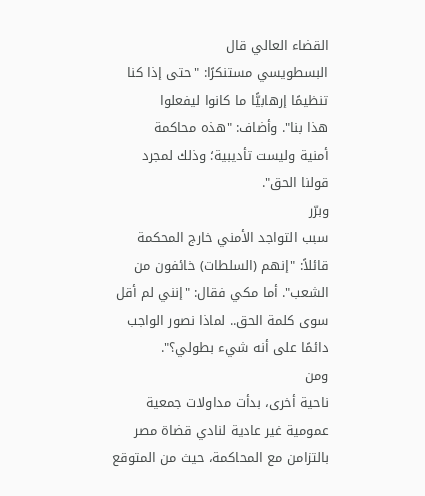القضاء العالي قال
البسطويسي مستنكرًا: "حتى إذا كنا
تنظيمًا إرهابيًّا ما كانوا ليفعلوا
هذا بنا". وأضاف: "هذه محاكمة
أمنية وليست تأديبية؛ وذلك لمجرد
قولنا الحق".
وبرّر
سبب التواجد الأمني خارج المحكمة
قائلاً: "إنهم (السلطات) خائفون من
الشعب". أما مكي فقال: "إنني لم أقل
سوى كلمة الحق.. لماذا نصور الواجب
دائمًا على أنه شيء بطولي؟".
ومن
ناحية أخرى، بدأت مداولات جمعية
عمومية غير عادية لنادي قضاة مصر
بالتزامن مع المحاكمة، حيث من المتوقع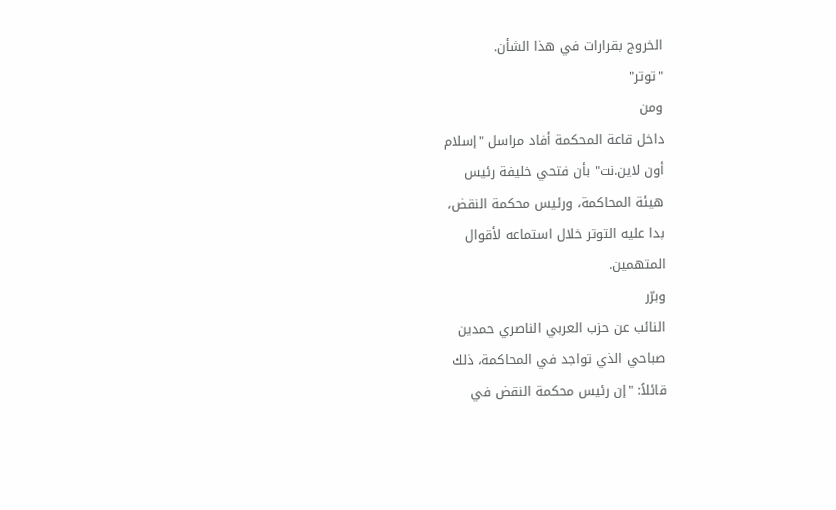الخروج بقرارات في هذا الشأن.
"توتر"
ومن
داخل قاعة المحكمة أفاد مراسل "إسلام
أون لاين.نت" بأن فتحي خليفة رئيس
هيئة المحاكمة، ورئيس محكمة النقض،
بدا عليه التوتر خلال استماعه لأقوال
المتهمين.
وبرّر
النائب عن حزب العربي الناصري حمدين
صباحي الذي تواجد في المحاكمة، ذلك
قائلاً: "إن رئيس محكمة النقض في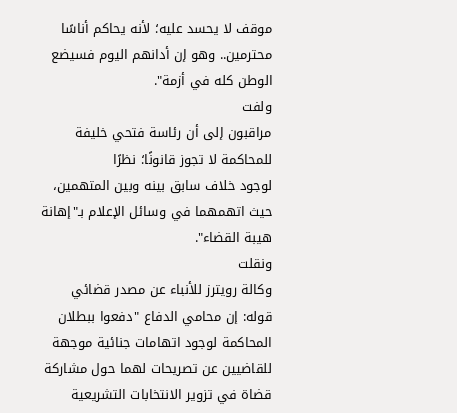موقف لا يحسد عليه؛ لأنه يحاكم أناسًا
محترمين.. وهو إن أدانهم اليوم فسيضع
الوطن كله في أزمة".
ولفت
مراقبون إلى أن رئاسة فتحي خليفة
للمحاكمة لا تجوز قانونًا؛ نظرًا
لوجود خلاف سابق بينه وبين المتهمين،
حيث اتهمهما في وسائل الإعلام بـ"إهانة
هيبة القضاء".
ونقلت
وكالة رويترز للأنباء عن مصدر قضائي
قوله: إن محامي الدفاع "دفعوا ببطلان
المحاكمة لوجود اتهامات جنائية موجهة
للقاضيين عن تصريحات لهما حول مشاركة
قضاة في تزوير الانتخابات التشريعية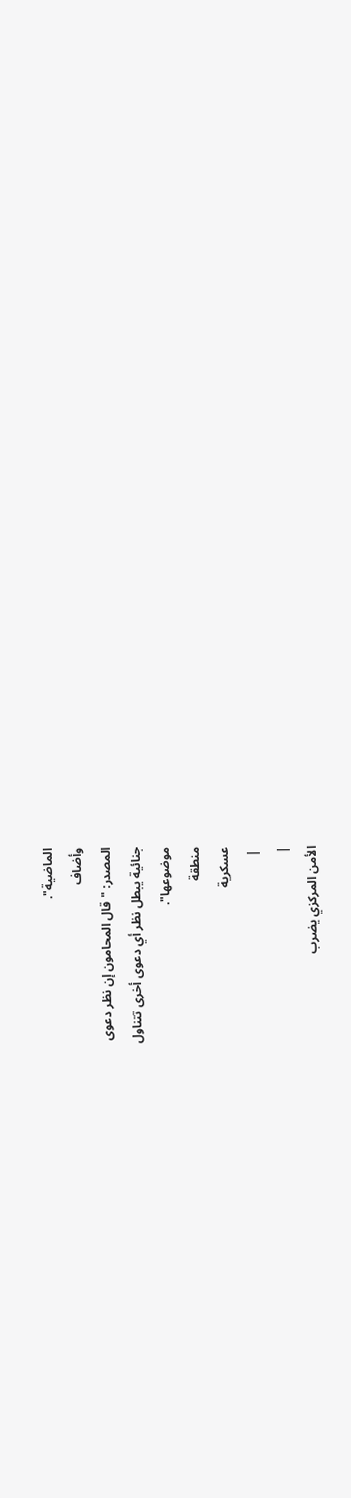الماضية".
وأضاف
المصدر: "قال المحامون إن نظر دعوى
جنائية يبطل نظر أي دعوى أخرى تتناول
موضوعها".
منطقة
عسكرية
 |
|
الأمن المركزي يضرب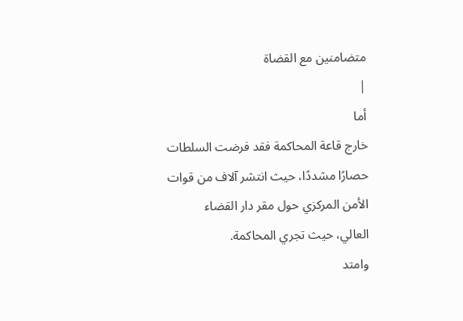متضامنين مع القضاة
|
أما
خارج قاعة المحاكمة فقد فرضت السلطات
حصارًا مشددًا، حيث انتشر آلاف من قوات
الأمن المركزي حول مقر دار القضاء
العالي، حيث تجري المحاكمة.
وامتد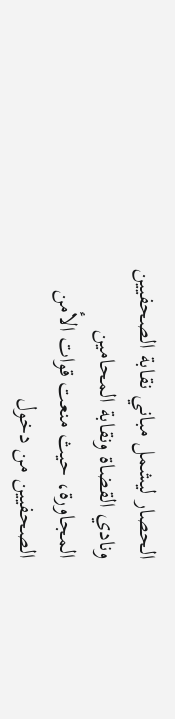الحصار ليشمل مباني نقابة الصحفيين
ونادي القضاة ونقابة المحامين
المجاورة، حيث منعت قوات الأمن
الصحفيين من دخول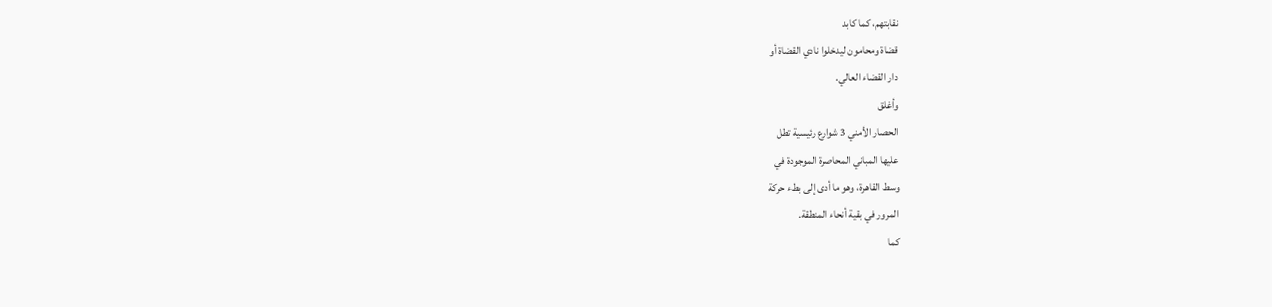نقابتهم، كما كابد
قضاة ومحامون ليدخلوا نادي القضاة أو
دار القضاء العالي.
وأغلق
الحصار الأمني 3 شوارع رئيسية تطل
عليها المباني المحاصرة الموجودة في
وسط القاهرة، وهو ما أدى إلى بطء حركة
المرور في بقية أنحاء المنطقة.
كما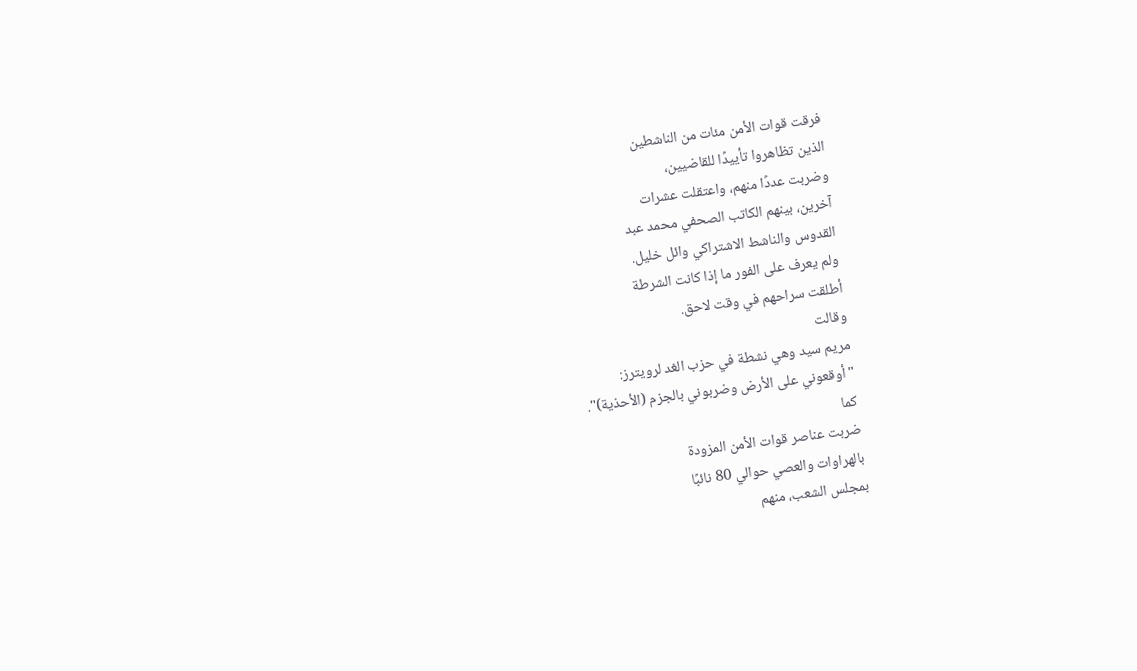فرقت قوات الأمن مئات من الناشطين
الذين تظاهروا تأييدًا للقاضيين،
وضربت عددًا منهم، واعتقلت عشرات
آخرين، بينهم الكاتب الصحفي محمد عبد
القدوس والناشط الاشتراكي وائل خليل.
ولم يعرف على الفور ما إذا كانت الشرطة
أطلقت سراحهم في وقت لاحق.
وقالت
مريم سيد وهي نشطة في حزب الغد لرويترز:
"أوقعوني على الأرض وضربوني بالجزم (الأحذية)".
كما
ضربت عناصر قوات الأمن المزودة
بالهراوات والعصي حوالي 80 نائبًا
بمجلس الشعب، منهم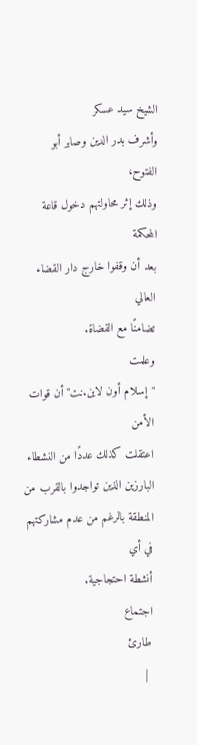الشيخ سيد عسكر
وأشرف بدر الدين وصابر أبو الفتوح،
وذلك إثر محاولتهم دخول قاعة المحكمة
بعد أن وقفوا خارج دار القضاء العالي
تضامنًا مع القضاة.
وعلمت
"إسلام أون لاين.نت" أن قوات الأمن
اعتقلت كذلك عددًا من النشطاء
البارزين الذين تواجدوا بالقرب من
المنطقة بالرغم من عدم مشاركتهم في أي
أنشطة احتجاجية.
اجتماع
طارئ
 |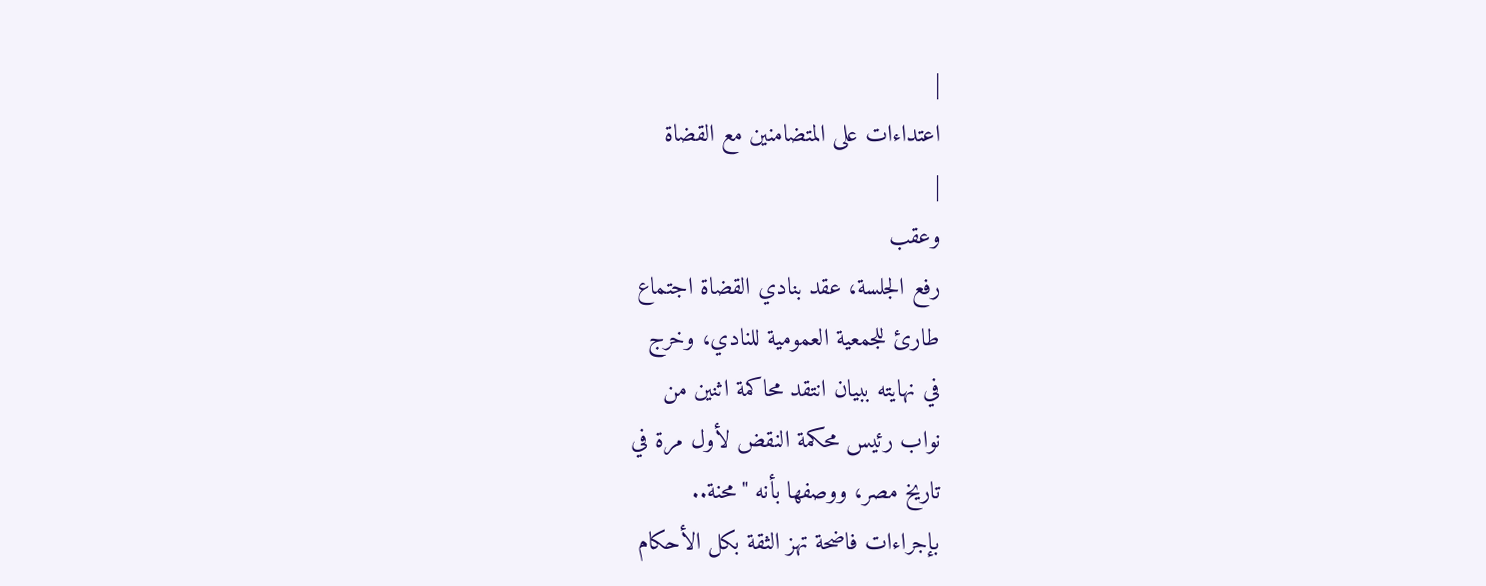|
اعتداءات على المتضامنين مع القضاة
|
وعقب
رفع الجلسة، عقد بنادي القضاة اجتماع
طارئ للجمعية العمومية للنادي، وخرج
في نهايته ببيان انتقد محاكمة اثنين من
نواب رئيس محكمة النقض لأول مرة في
تاريخ مصر، ووصفها بأنه "محنة..
بإجراءات فاضحة تهز الثقة بكل الأحكام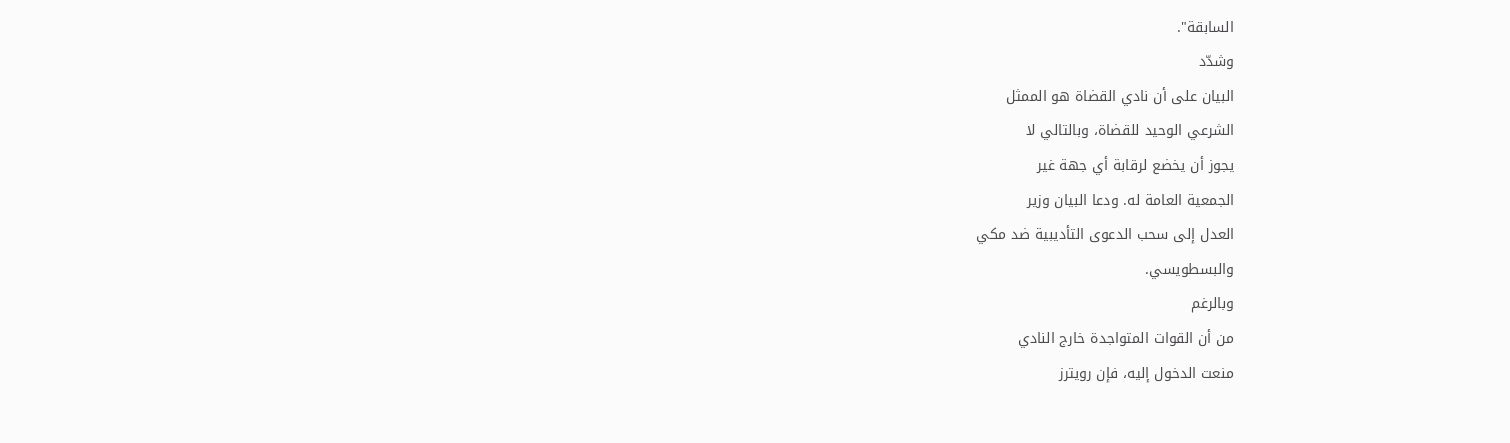السابقة".
وشدّد
البيان على أن نادي القضاة هو الممثل
الشرعي الوحيد للقضاة، وبالتالي لا
يجوز أن يخضع لرقابة أي جهة غير
الجمعية العامة له. ودعا البيان وزير
العدل إلى سحب الدعوى التأديبية ضد مكي
والبسطويسي.
وبالرغم
من أن القوات المتواجدة خارج النادي
منعت الدخول إليه، فإن رويترز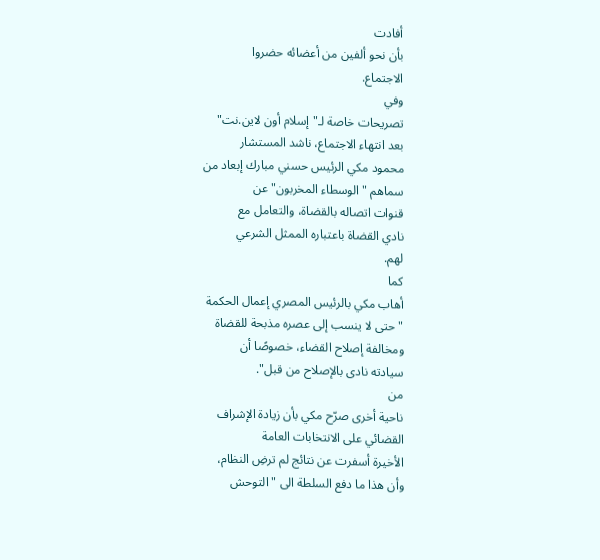أفادت
بأن نحو ألفين من أعضائه حضروا
الاجتماع.
وفي
تصريحات خاصة لـ"إسلام أون لاين.نت"
بعد انتهاء الاجتماع، ناشد المستشار
محمود مكي الرئيس حسني مبارك إبعاد من
سماهم "الوسطاء المخربون" عن
قنوات اتصاله بالقضاة، والتعامل مع
نادي القضاة باعتباره الممثل الشرعي
لهم.
كما
أهاب مكي بالرئيس المصري إعمال الحكمة
"حتى لا ينسب إلى عصره مذبحة للقضاة
ومخالفة إصلاح القضاء، خصوصًا أن
سيادته نادى بالإصلاح من قبل".
من
ناحية أخرى صرّح مكي بأن زيادة الإشراف
القضائي على الانتخابات العامة
الأخيرة أسفرت عن نتائج لم ترضِ النظام،
وأن هذا ما دفع السلطة الى "التوحش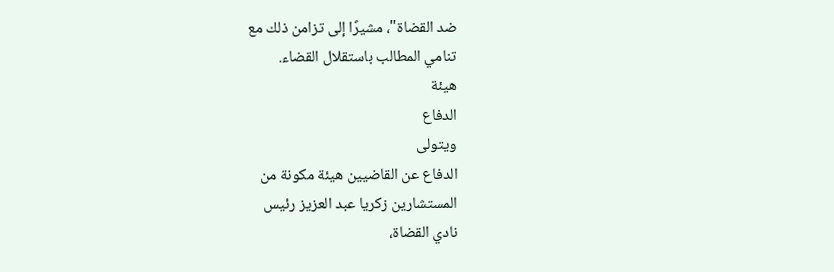ضد القضاة"، مشيرًا إلى تزامن ذلك مع
تنامي المطالب باستقلال القضاء.
هيئة
الدفاع
ويتولى
الدفاع عن القاضيين هيئة مكونة من
المستشارين زكريا عبد العزيز رئيس
نادي القضاة،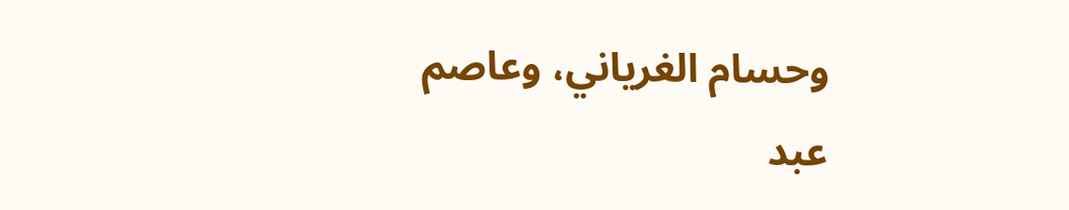وحسام الغرياني، وعاصم
عبد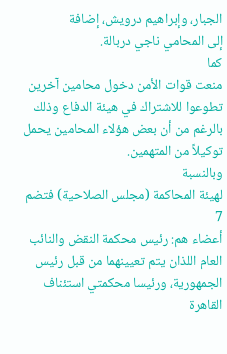الجبار، وإبراهيم درويش، إضافة
إلى المحامي ناجي دربالة.
كما
منعت قوات الأمن دخول محامين آخرين
تطوعوا للاشتراك في هيئة الدفاع وذلك
بالرغم من أن بعض هؤلاء المحامين يحمل
توكيلاً من المتهمين.
وبالنسبة
لهيئة المحاكمة (مجلس الصلاحية) فتضم 7
أعضاء هم: رئيس محكمة النقض والنائب
العام اللذان يتم تعيينهما من قبل رئيس
الجمهورية، ورئيسا محكمتي استئناف
القاهرة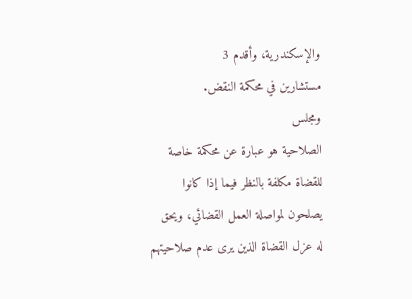والإسكندرية، وأقدم 3
مستشارين في محكمة النقض.
ومجلس
الصلاحية هو عبارة عن محكمة خاصة
للقضاة مكلفة بالنظر فيما إذا كانوا
يصلحون لمواصلة العمل القضائي، ويحق
له عزل القضاة الذين يرى عدم صلاحيتهم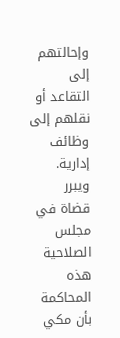وإحالتهم إلى التقاعد أو نقلهم إلى
وظائف إدارية.
ويبرر
قضاة في مجلس الصلاحية هذه المحاكمة
بأن مكي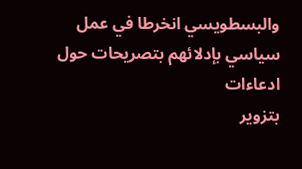والبسطويسي انخرطا في عمل
سياسي بإدلائهم بتصريحات حول ادعاءات
بتزوير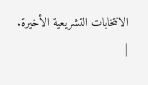الانتخابات التشريعية الأخيرة.
|